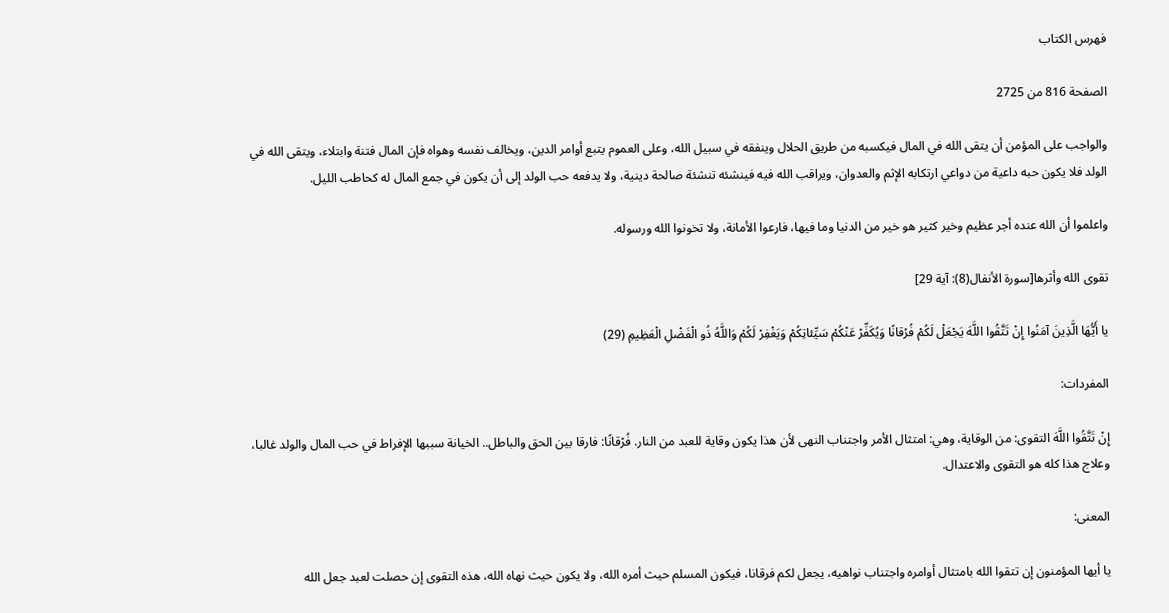فهرس الكتاب

الصفحة 816 من 2725

والواجب على المؤمن أن يتقى الله في المال فيكسبه من طريق الحلال وينفقه في سبيل الله، وعلى العموم يتبع أوامر الدين، ويخالف نفسه وهواه فإن المال فتنة وابتلاء، ويتقى الله في الولد فلا يكون حبه داعية من دواعي ارتكابه الإثم والعدوان، ويراقب الله فيه فينشئه تنشئة صالحة دينية، ولا يدفعه حب الولد إلى أن يكون في جمع المال له كحاطب الليل.

واعلموا أن الله عنده أجر عظيم وخير كثير هو خير من الدنيا وما فيها، فارعوا الأمانة، ولا تخونوا الله ورسوله.

تقوى الله وأثرها[سورة الأنفال(8): آية 29]

يا أَيُّهَا الَّذِينَ آمَنُوا إِنْ تَتَّقُوا اللَّهَ يَجْعَلْ لَكُمْ فُرْقانًا وَيُكَفِّرْ عَنْكُمْ سَيِّئاتِكُمْ وَيَغْفِرْ لَكُمْ وَاللَّهُ ذُو الْفَضْلِ الْعَظِيمِ (29)

المفردات:

إِنْ تَتَّقُوا اللَّهَ التقوى: من الوقاية، وهي: امتثال الأمر واجتناب النهى لأن هذا يكون وقاية للعبد من النار. فُرْقانًا: فارقا بين الحق والباطل.. الخيانة سببها الإفراط في حب المال والولد غالبا، وعلاج هذا كله هو التقوى والاعتدال.

المعنى:

يا أيها المؤمنون إن تتقوا الله بامتثال أوامره واجتناب نواهيه، يجعل لكم فرقانا، فيكون المسلم حيث أمره الله، ولا يكون حيث نهاه الله، هذه التقوى إن حصلت لعبد جعل الله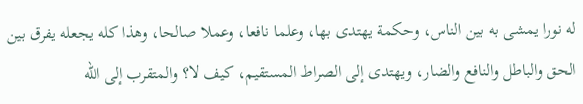له نورا يمشى به بين الناس، وحكمة يهتدى بها، وعلما نافعا، وعملا صالحا، وهذا كله يجعله يفرق بين الحق والباطل والنافع والضار، ويهتدى إلى الصراط المستقيم، كيف لا؟ والمتقرب إلى الله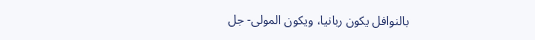بالنوافل يكون ربانيا، ويكون المولى- جل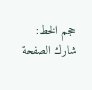حجم الخط:
شارك الصفحة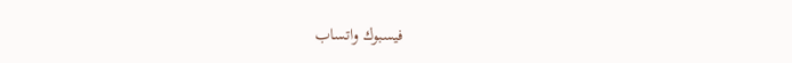فيسبوك واتساب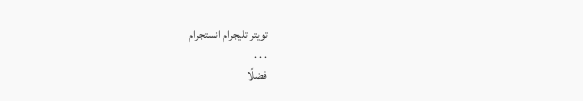تويتر تليجرام انستجرام
. . .
فضلًا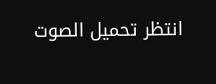انتظر تحميل الصوت